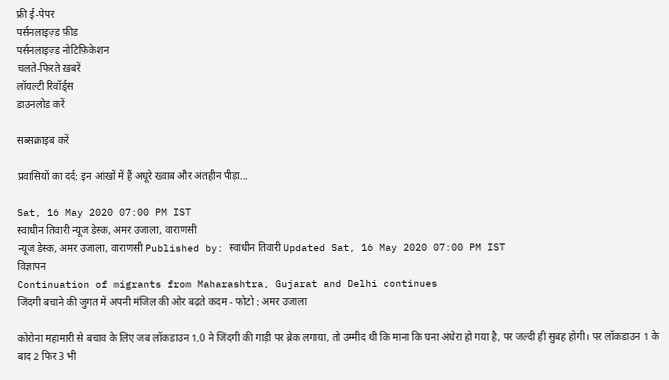फ्री ई-पेपर
पर्सनलाइज़्ड फ़ीड
पर्सनलाइज़्ड नोटिफ़िकेशन
चलते-फिरते ख़बरें
लॉयल्टी रिवॉर्ड्स
डाउनलोड करें

सब्सक्राइब करें

प्रवासियों का दर्द: इन आंखों में हैं अधूरे ख्वाब और अंतहीन पीड़ा...

Sat, 16 May 2020 07:00 PM IST
स्‍वाधीन तिवारी न्यूज डेस्क, अमर उजाला, वाराणसी
न्यूज डेस्क, अमर उजाला, वाराणसी Published by: स्‍वाधीन तिवारी Updated Sat, 16 May 2020 07:00 PM IST
विज्ञापन
Continuation of migrants from Maharashtra, Gujarat and Delhi continues
जिंदगी बचाने की जुगत में अपनी मंजिल की ओर बढ़ते कदम - फोटो : अमर उजाला

कोरोना महामारी से बचाव के लिए जब लॉकडाउन 1.0 ने जिंदगी की गाड़ी पर ब्रेक लगाया, तो उम्मीद थी कि माना कि घना अंधेरा हो गया है, पर जल्दी ही सुबह होगी। पर लॉकडाउन 1 के बाद 2 फिर 3 भी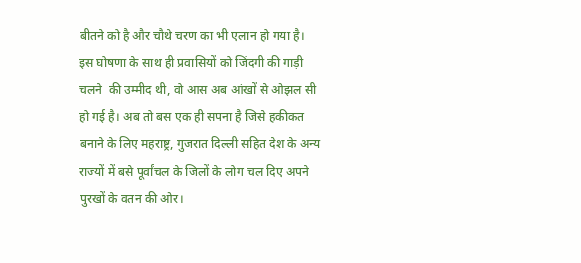बीतने को है और चौथे चरण का भी एलान हो गया है। इस घोषणा के साथ ही प्रवासियों को जिंदगी की गाड़ी चलने  की उम्मीद थी, वो आस अब आंखों से ओझल सी हो गई है। अब तो बस एक ही सपना है जिसे हकीकत बनाने के लिए महराष्ट्र, गुजरात दिल्ली सहित देश के अन्य राज्यों में बसे पूर्वांचल के जिलों के लोग चल दिए अपने पुरखों के वतन की ओर।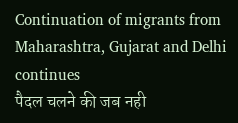Continuation of migrants from Maharashtra, Gujarat and Delhi continues
पैदल चलने की जब नही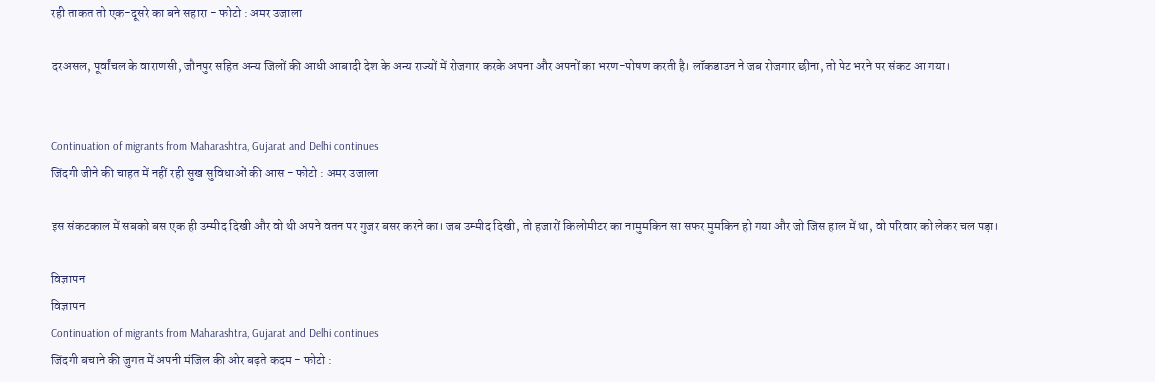रही ताकत तो एक-दूसरे का बने सहारा - फोटो : अमर उजाला

दरअसल, पूर्वांचल के वाराणसी, जौनपुर सहित अन्य जिलों की आधी आबादी देश के अन्य राज्यों में रोजगार करके अपना और अपनों का भरण-पोषण करती है। लॉकडाउन ने जब रोजगार छीना, तो पेट भरने पर संकट आ गया।


Continuation of migrants from Maharashtra, Gujarat and Delhi continues
जिंदगी जीने की चाहत में नहीं रही सुख सुविधाओं की आस - फोटो : अमर उजाला

इस संकटकाल में सबको बस एक ही उम्मीद दिखी और वो थी अपने वतन पर गुजर बसर करने का। जब उम्मीद दिखी, तो हजारों किलोमीटर का नामुमकिन सा सफर मुमकिन हो गया और जो जिस हाल में था, वो परिवार को लेकर चल पड़ा।

विज्ञापन
विज्ञापन
Continuation of migrants from Maharashtra, Gujarat and Delhi continues
जिंदगी बचाने की जुगत में अपनी मंजिल की ओर बढ़ते कदम - फोटो :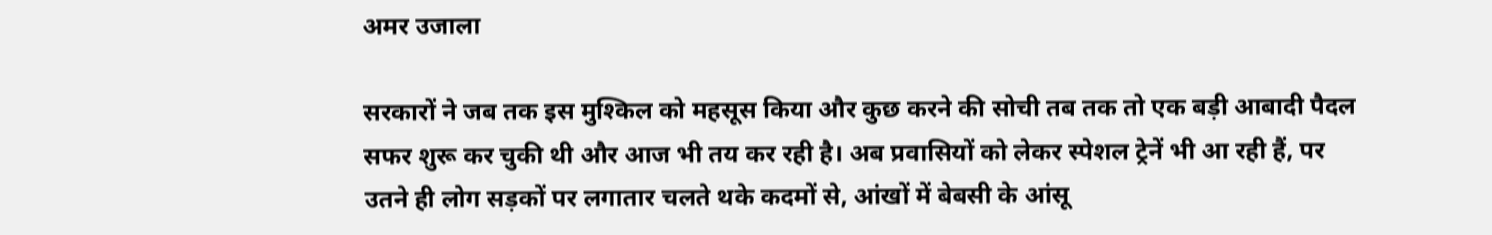अमर उजाला

सरकारों ने जब तक इस मुश्किल को महसूस किया और कुछ करने की सोची तब तक तो एक बड़ी आबादी पैदल सफर शुरू कर चुकी थी और आज भी तय कर रही है। अब प्रवासियों को लेकर स्पेशल ट्रेनें भी आ रही हैं, पर उतने ही लोग सड़कों पर लगातार चलते थके कदमों से, आंखों में बेबसी के आंसू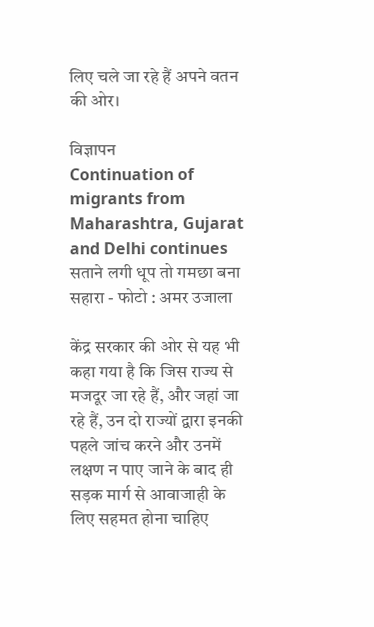लिए चले जा रहे हैं अपने वतन की ओर।

विज्ञापन
Continuation of migrants from Maharashtra, Gujarat and Delhi continues
सताने लगी धूप तो गमछा बना सहारा - फोटो : अमर उजाला

केंद्र सरकार की ओर से यह भी कहा गया है कि जिस राज्य से मजदूर जा रहे हैं, और जहां जा रहे हैं, उन दो राज्यों द्वारा इनकी पहले जांच करने और उनमें लक्षण न पाए जाने के बाद ही सड़क मार्ग से आवाजाही के लिए सहमत होना चाहिए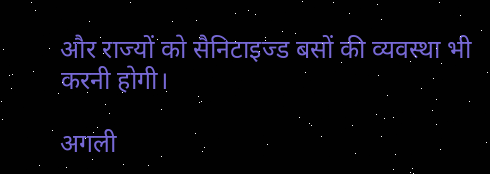और राज्यों को सैनिटाइज्ड बसों की व्यवस्था भी करनी होगी।

अगली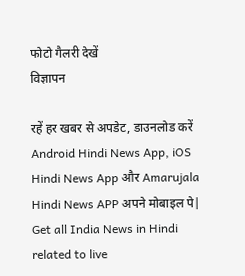फोटो गैलरी देखें
विज्ञापन

रहें हर खबर से अपडेट, डाउनलोड करें Android Hindi News App, iOS Hindi News App और Amarujala Hindi News APP अपने मोबाइल पे|
Get all India News in Hindi related to live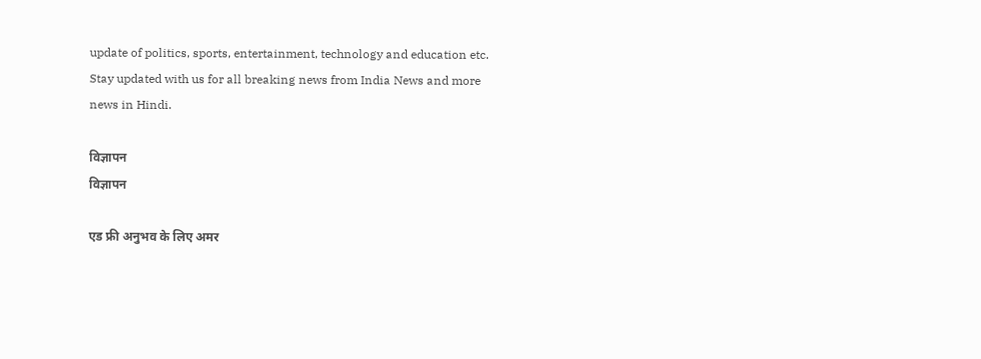update of politics, sports, entertainment, technology and education etc. Stay updated with us for all breaking news from India News and more news in Hindi.

विज्ञापन
विज्ञापन

एड फ्री अनुभव के लिए अमर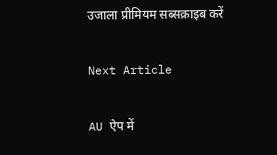उजाला प्रीमियम सब्सक्राइब करें

Next Article

AU ऐप में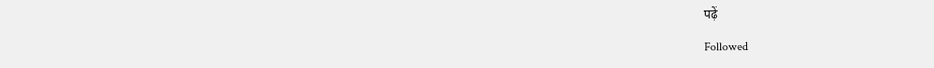पढ़ें

Followed